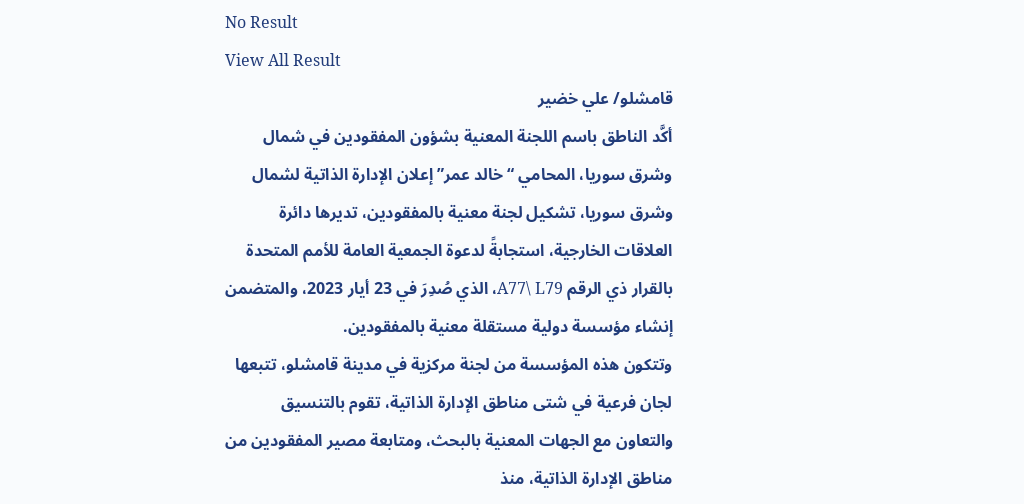No Result
View All Result
قامشلو/ علي خضير
أكَّد الناطق باسم اللجنة المعنية بشؤون المفقودين في شمال وشرق سوريا، المحامي “خالد عمر” إعلان الإدارة الذاتية لشمال وشرق سوريا، تشكيل لجنة معنية بالمفقودين، تديرها دائرة العلاقات الخارجية، استجابةً لدعوة الجمعية العامة للأمم المتحدة بالقرار ذي الرقم A77\ L79، الذي صُدِرَ في 23 أيار 2023، والمتضمن إنشاء مؤسسة دولية مستقلة معنية بالمفقودين.
وتتكون هذه المؤسسة من لجنة مركزية في مدينة قامشلو، تتبعها لجان فرعية في شتى مناطق الإدارة الذاتية، تقوم بالتنسيق والتعاون مع الجهات المعنية بالبحث، ومتابعة مصير المفقودين من مناطق الإدارة الذاتية، منذ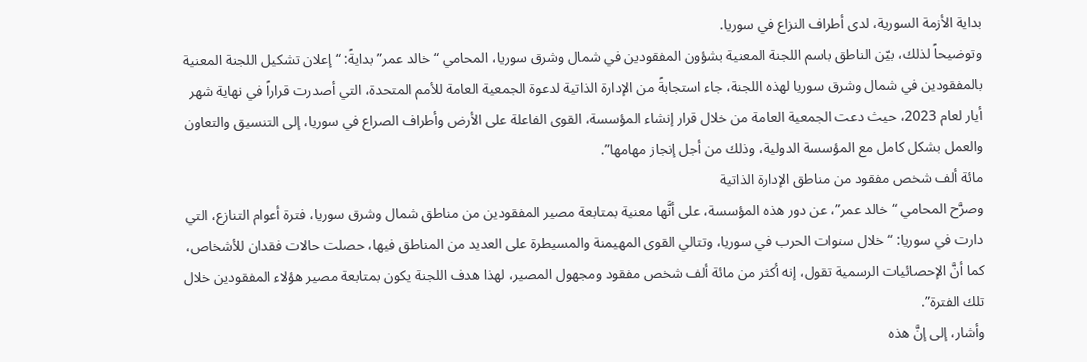بداية الأزمة السورية، لدى أطراف النزاع في سوريا.
وتوضيحاً لذلك، بيّن الناطق باسم اللجنة المعنية بشؤون المفقودين في شمال وشرق سوريا، المحامي “خالد عمر” بدايةً: “إعلان تشكيل اللجنة المعنية بالمفقودين في شمال وشرق سوريا لهذه اللجنة، جاء استجابةً من الإدارة الذاتية لدعوة الجمعية العامة للأمم المتحدة، التي أصدرت قراراً في نهاية شهر أيار لعام 2023، حيث دعت الجمعية العامة من خلال قرار إنشاء المؤسسة، القوى الفاعلة على الأرض وأطراف الصراع في سوريا، إلى التنسيق والتعاون والعمل بشكل كامل مع المؤسسة الدولية، وذلك من أجل إنجاز مهامها”.
مائة ألف شخص مفقود من مناطق الإدارة الذاتية
وصرَّح المحامي “خالد عمر”، عن دور هذه المؤسسة، على أنَّها معنية بمتابعة مصير المفقودين من مناطق شمال وشرق سوريا، فترة أعوام التنازع، التي دارت في سوريا: “خلال سنوات الحرب في سوريا، وتتالي القوى المهيمنة والمسيطرة على العديد من المناطق فيها، حصلت حالات فقدان للأشخاص، كما أنَّ الإحصائيات الرسمية تقول، إنه أكثر من مائة ألف شخص مفقود ومجهول المصير، لهذا هدف اللجنة يكون بمتابعة مصير هؤلاء المفقودين خلال تلك الفترة”.
وأشار، إلى إنَّ هذه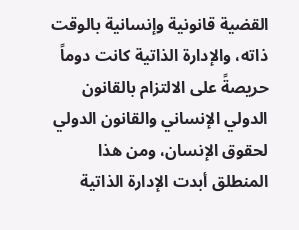القضية قانونية وإنسانية بالوقت ذاته، والإدارة الذاتية كانت دوماً حريصةً على الالتزام بالقانون الدولي الإنساني والقانون الدولي لحقوق الإنسان، ومن هذا المنطلق أبدت الإدارة الذاتية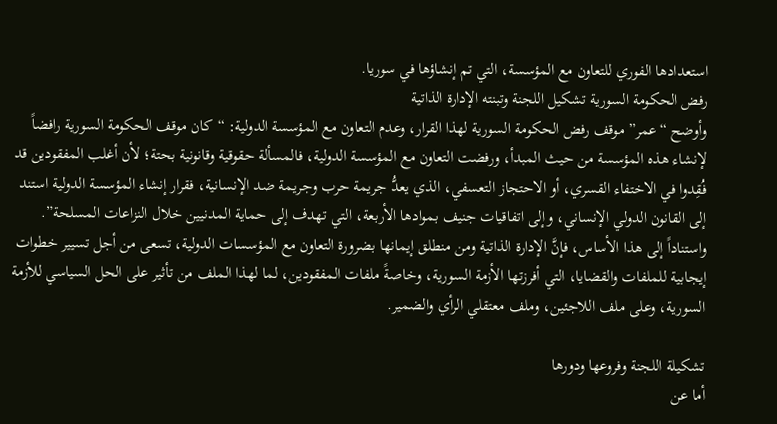استعدادها الفوري للتعاون مع المؤسسة، التي تم إنشاؤها في سوريا.
رفض الحكومة السورية تشكيل اللجنة وتبنته الإدارة الذاتية
وأوضح “عمر” موقف رفض الحكومة السورية لهذا القرار، وعدم التعاون مع المؤسسة الدولية: “كان موقف الحكومة السورية رافضاً لإنشاء هذه المؤسسة من حيث المبدأ، ورفضت التعاون مع المؤسسة الدولية، فالمسألة حقوقية وقانونية بحتة؛ لأن أغلب المفقودين قد فُقِدوا في الاختفاء القسري، أو الاحتجاز التعسفي، الذي يعدُّ جريمة حرب وجريمة ضد الإنسانية، فقرار إنشاء المؤسسة الدولية استند إلى القانون الدولي الإنساني، وإلى اتفاقيات جنيف بموادها الأربعة، التي تهدف إلى حماية المدنيين خلال النزاعات المسلحة”.
واستناداً إلى هذا الأساس، فإنَّ الإدارة الذاتية ومن منطلق إيمانها بضرورة التعاون مع المؤسسات الدولية، تسعى من أجل تسيير خطوات إيجابية للملفات والقضايا، التي أفرزتها الأزمة السورية، وخاصةً ملفات المفقودين، لما لهذا الملف من تأثير على الحل السياسي للأزمة السورية، وعلى ملف اللاجئين، وملف معتقلي الرأي والضمير.

تشكيلة اللجنة وفروعها ودورها
أما عن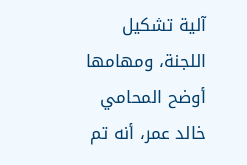آلية تشكيل اللجنة، ومهامها أوضح المحامي خالد عمر، أنه تم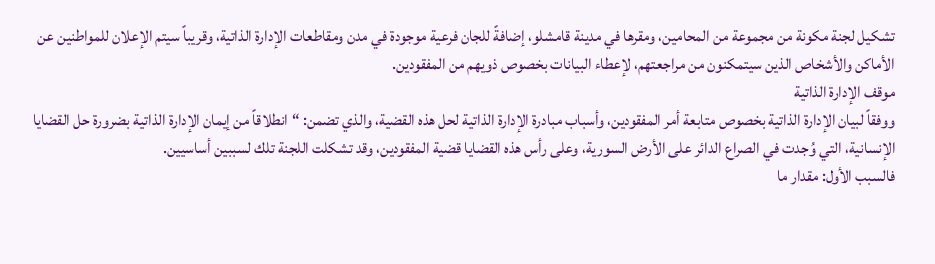تشكيل لجنة مكونة من مجموعة من المحامين، ومقرها في مدينة قامشلو، إضافةً للجان فرعية موجودة في مدن ومقاطعات الإدارة الذاتية، وقريباً سيتم الإعلان للمواطنين عن الأماكن والأشخاص الذين سيتمكنون من مراجعتهم، لإعطاء البيانات بخصوص ذويهم من المفقودين.
موقف الإدارة الذاتية
ووفقاً لبيان الإدارة الذاتية بخصوص متابعة أمر المفقودين، وأسباب مبادرة الإدارة الذاتية لحل هذه القضية، والذي تضمن: “انطلاقاً من إيمان الإدارة الذاتية بضرورة حل القضايا الإنسانية، التي وُجدت في الصراع الدائر على الأرض السورية، وعلى رأس هذه القضايا قضية المفقودين، وقد تشكلت اللجنة تلك لسببين أساسيين.
فالسبب الأول: مقدار ما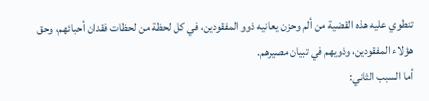تنطوي عليه هذه القضية من ألم وحزن يعانيه ذوو المفقودين، في كل لحظة من لحظات فقدان أحبائهم، وحق هؤلاء المفقودين، وذويهم في تبيان مصيرهم.
أما السبب الثاني: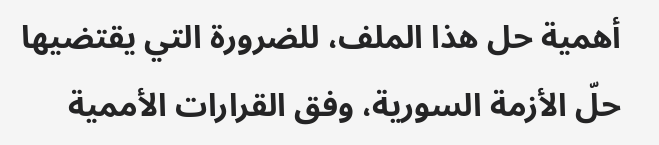أهمية حل هذا الملف، للضرورة التي يقتضيها حلّ الأزمة السورية، وفق القرارات الأممية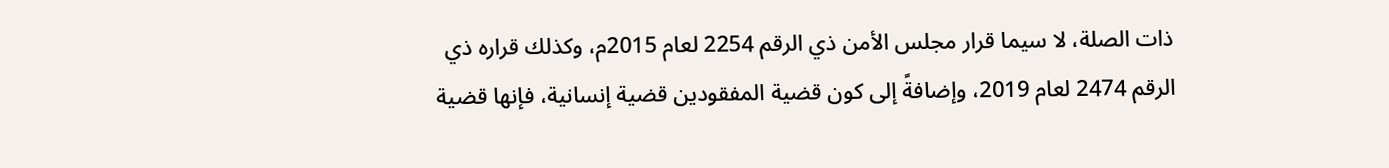ذات الصلة، لا سيما قرار مجلس الأمن ذي الرقم 2254 لعام 2015م، وكذلك قراره ذي الرقم 2474 لعام 2019، وإضافةً إلى كون قضية المفقودين قضية إنسانية، فإنها قضية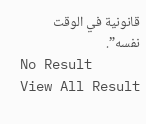قانونية في الوقت نفسه”.
No Result
View All Result